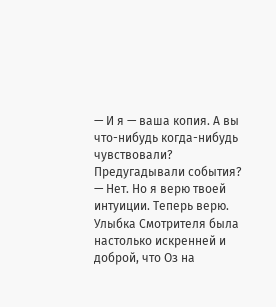— И я — ваша копия. А вы что-нибудь когда-нибудь чувствовали? Предугадывали события?
— Нет. Но я верю твоей интуиции. Теперь верю.
Улыбка Смотрителя была настолько искренней и доброй, что Оз на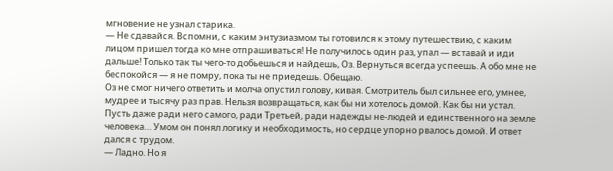мгновение не узнал старика.
— Не сдавайся. Вспомни, с каким энтузиазмом ты готовился к этому путешествию, с каким лицом пришел тогда ко мне отпрашиваться! Не получилось один раз, упал — вставай и иди дальше! Только так ты чего-то добьешься и найдешь, Оз. Вернуться всегда успеешь. А обо мне не беспокойся — я не помру, пока ты не приедешь. Обещаю.
Оз не смог ничего ответить и молча опустил голову, кивая. Смотритель был сильнее его, умнее, мудрее и тысячу раз прав. Нельзя возвращаться, как бы ни хотелось домой. Как бы ни устал. Пусть даже ради него самого, ради Третьей, ради надежды не-людей и единственного на земле человека… Умом он понял логику и необходимость, но сердце упорно рвалось домой. И ответ дался с трудом.
— Ладно. Но я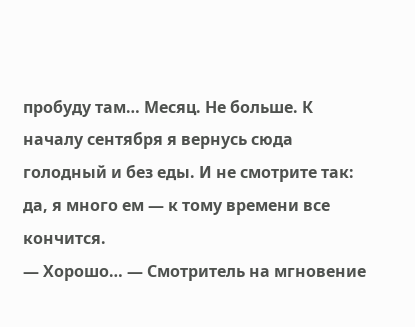пробуду там… Месяц. Не больше. К началу сентября я вернусь сюда голодный и без еды. И не смотрите так: да, я много ем — к тому времени все кончится.
— Хорошо… — Смотритель на мгновение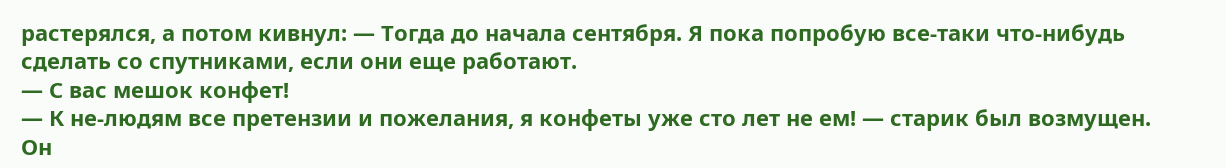растерялся, а потом кивнул: — Тогда до начала сентября. Я пока попробую все-таки что-нибудь сделать со спутниками, если они еще работают.
— С вас мешок конфет!
— К не-людям все претензии и пожелания, я конфеты уже сто лет не ем! — старик был возмущен. Он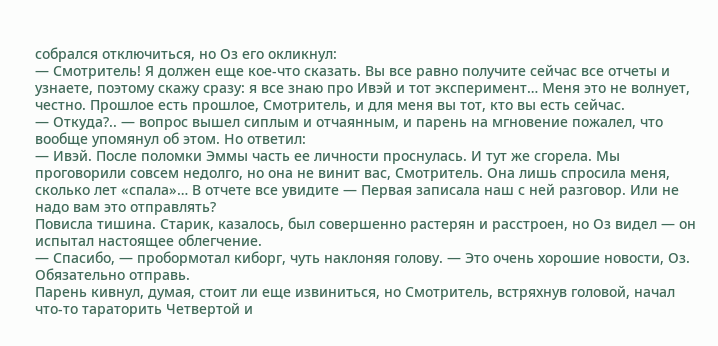собрался отключиться, но Оз его окликнул:
— Смотритель! Я должен еще кое-что сказать. Вы все равно получите сейчас все отчеты и узнаете, поэтому скажу сразу: я все знаю про Ивэй и тот эксперимент… Меня это не волнует, честно. Прошлое есть прошлое, Смотритель, и для меня вы тот, кто вы есть сейчас.
— Откуда?.. — вопрос вышел сиплым и отчаянным, и парень на мгновение пожалел, что вообще упомянул об этом. Но ответил:
— Ивэй. После поломки Эммы часть ее личности проснулась. И тут же сгорела. Мы проговорили совсем недолго, но она не винит вас, Смотритель. Она лишь спросила меня, сколько лет «спала»… В отчете все увидите — Первая записала наш с ней разговор. Или не надо вам это отправлять?
Повисла тишина. Старик, казалось, был совершенно растерян и расстроен, но Оз видел — он испытал настоящее облегчение.
— Спасибо, — пробормотал киборг, чуть наклоняя голову. — Это очень хорошие новости, Оз. Обязательно отправь.
Парень кивнул, думая, стоит ли еще извиниться, но Смотритель, встряхнув головой, начал что-то тараторить Четвертой и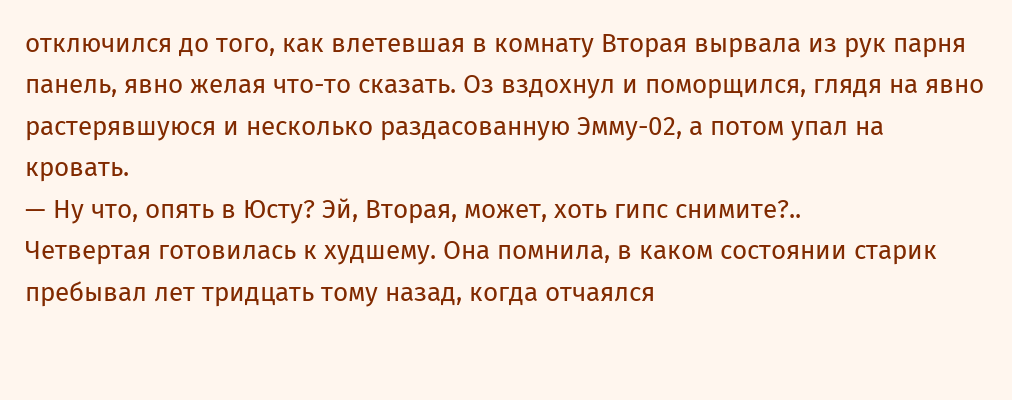отключился до того, как влетевшая в комнату Вторая вырвала из рук парня панель, явно желая что-то сказать. Оз вздохнул и поморщился, глядя на явно растерявшуюся и несколько раздасованную Эмму-02, а потом упал на кровать.
— Ну что, опять в Юсту? Эй, Вторая, может, хоть гипс снимите?..
Четвертая готовилась к худшему. Она помнила, в каком состоянии старик пребывал лет тридцать тому назад, когда отчаялся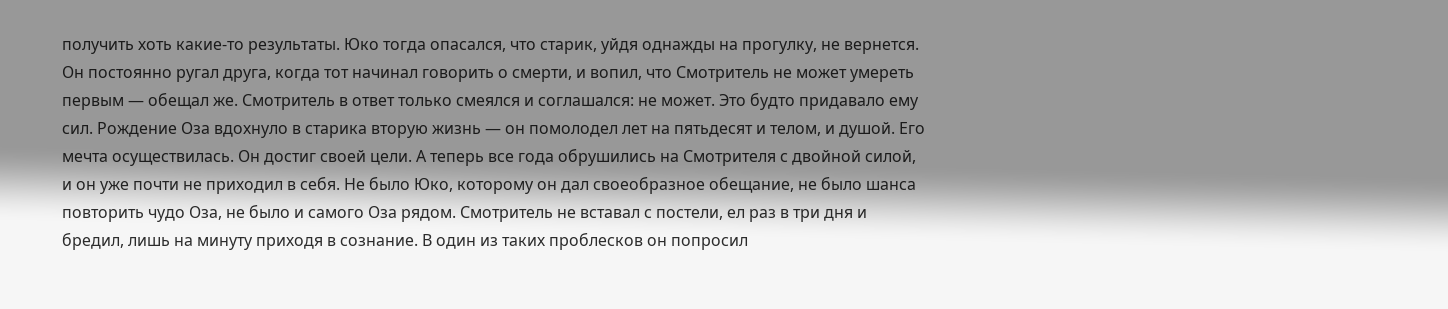получить хоть какие-то результаты. Юко тогда опасался, что старик, уйдя однажды на прогулку, не вернется. Он постоянно ругал друга, когда тот начинал говорить о смерти, и вопил, что Смотритель не может умереть первым — обещал же. Смотритель в ответ только смеялся и соглашался: не может. Это будто придавало ему сил. Рождение Оза вдохнуло в старика вторую жизнь — он помолодел лет на пятьдесят и телом, и душой. Его мечта осуществилась. Он достиг своей цели. А теперь все года обрушились на Смотрителя с двойной силой, и он уже почти не приходил в себя. Не было Юко, которому он дал своеобразное обещание, не было шанса повторить чудо Оза, не было и самого Оза рядом. Смотритель не вставал с постели, ел раз в три дня и бредил, лишь на минуту приходя в сознание. В один из таких проблесков он попросил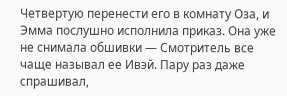Четвертую перенести его в комнату Оза, и Эмма послушно исполнила приказ. Она уже не снимала обшивки — Смотритель все чаще называл ее Ивэй. Пару раз даже спрашивал,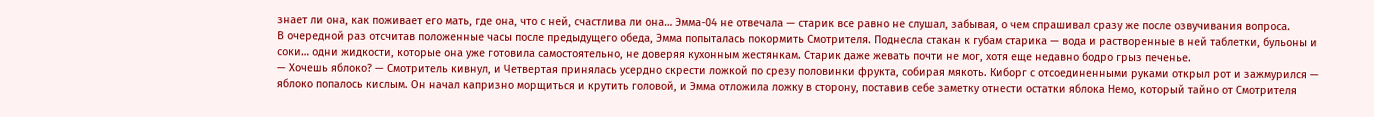знает ли она, как поживает его мать, где она, что с ней, счастлива ли она… Эмма-04 не отвечала — старик все равно не слушал, забывая, о чем спрашивал сразу же после озвучивания вопроса.
В очередной раз отсчитав положенные часы после предыдущего обеда, Эмма попыталась покормить Смотрителя. Поднесла стакан к губам старика — вода и растворенные в ней таблетки, бульоны и соки… одни жидкости, которые она уже готовила самостоятельно, не доверяя кухонным жестянкам. Старик даже жевать почти не мог, хотя еще недавно бодро грыз печенье.
— Хочешь яблоко? — Смотритель кивнул, и Четвертая принялась усердно скрести ложкой по срезу половинки фрукта, собирая мякоть. Киборг с отсоединенными руками открыл рот и зажмурился — яблоко попалось кислым. Он начал капризно морщиться и крутить головой, и Эмма отложила ложку в сторону, поставив себе заметку отнести остатки яблока Немо, который тайно от Смотрителя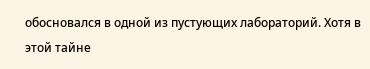обосновался в одной из пустующих лабораторий. Хотя в этой тайне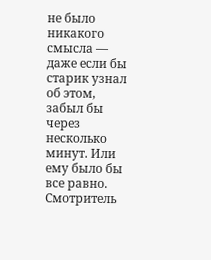не было никакого смысла — даже если бы старик узнал об этом, забыл бы через несколько минут. Или ему было бы все равно.
Смотритель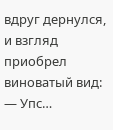вдруг дернулся, и взгляд приобрел виноватый вид:
— Упс…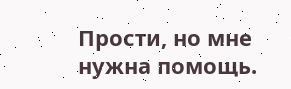Прости, но мне нужна помощь.